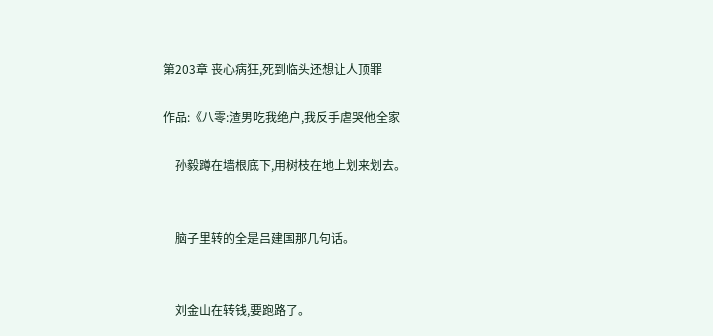第203章 丧心病狂,死到临头还想让人顶罪

作品:《八零:渣男吃我绝户,我反手虐哭他全家

    孙毅蹲在墙根底下,用树枝在地上划来划去。


    脑子里转的全是吕建国那几句话。


    刘金山在转钱,要跑路了。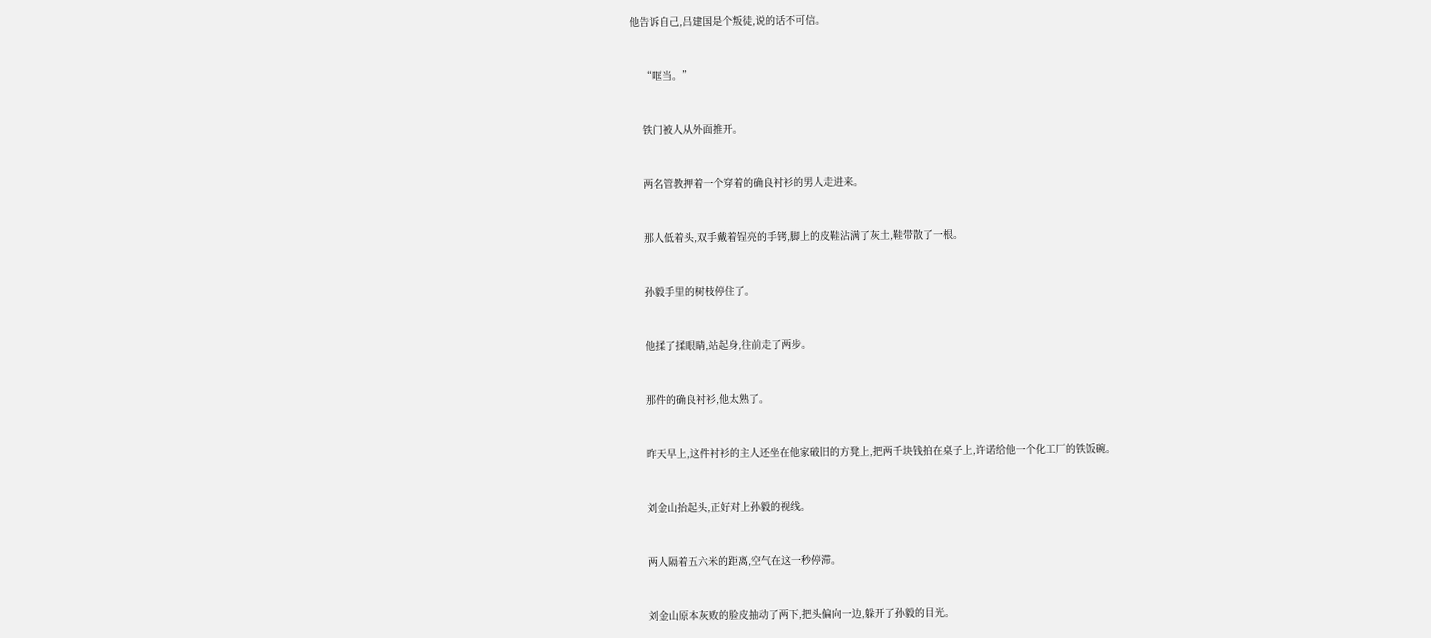他告诉自己,吕建国是个叛徒,说的话不可信。


    “哐当。”


    铁门被人从外面推开。


    两名管教押着一个穿着的确良衬衫的男人走进来。


    那人低着头,双手戴着锃亮的手铐,脚上的皮鞋沾满了灰土,鞋带散了一根。


    孙毅手里的树枝停住了。


    他揉了揉眼睛,站起身,往前走了两步。


    那件的确良衬衫,他太熟了。


    昨天早上,这件衬衫的主人还坐在他家破旧的方凳上,把两千块钱拍在桌子上,许诺给他一个化工厂的铁饭碗。


    刘金山抬起头,正好对上孙毅的视线。


    两人隔着五六米的距离,空气在这一秒停滞。


    刘金山原本灰败的脸皮抽动了两下,把头偏向一边,躲开了孙毅的目光。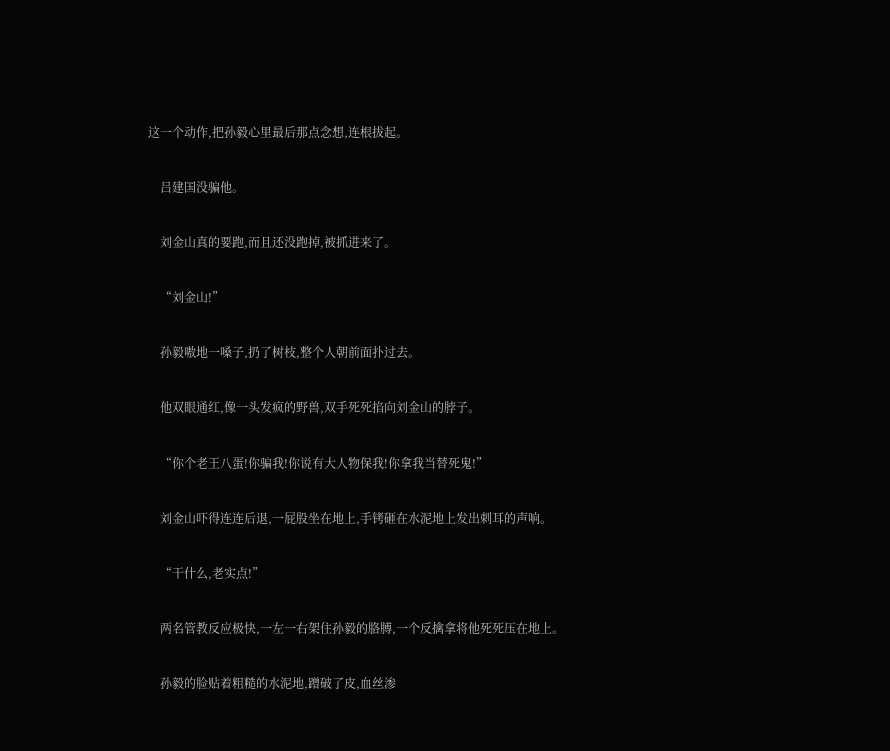这一个动作,把孙毅心里最后那点念想,连根拔起。


    吕建国没骗他。


    刘金山真的要跑,而且还没跑掉,被抓进来了。


    “刘金山!”


    孙毅嗷地一嗓子,扔了树枝,整个人朝前面扑过去。


    他双眼通红,像一头发疯的野兽,双手死死掐向刘金山的脖子。


    “你个老王八蛋!你骗我!你说有大人物保我!你拿我当替死鬼!”


    刘金山吓得连连后退,一屁股坐在地上,手铐砸在水泥地上发出刺耳的声响。


    “干什么,老实点!”


    两名管教反应极快,一左一右架住孙毅的胳膊,一个反擒拿将他死死压在地上。


    孙毅的脸贴着粗糙的水泥地,蹭破了皮,血丝渗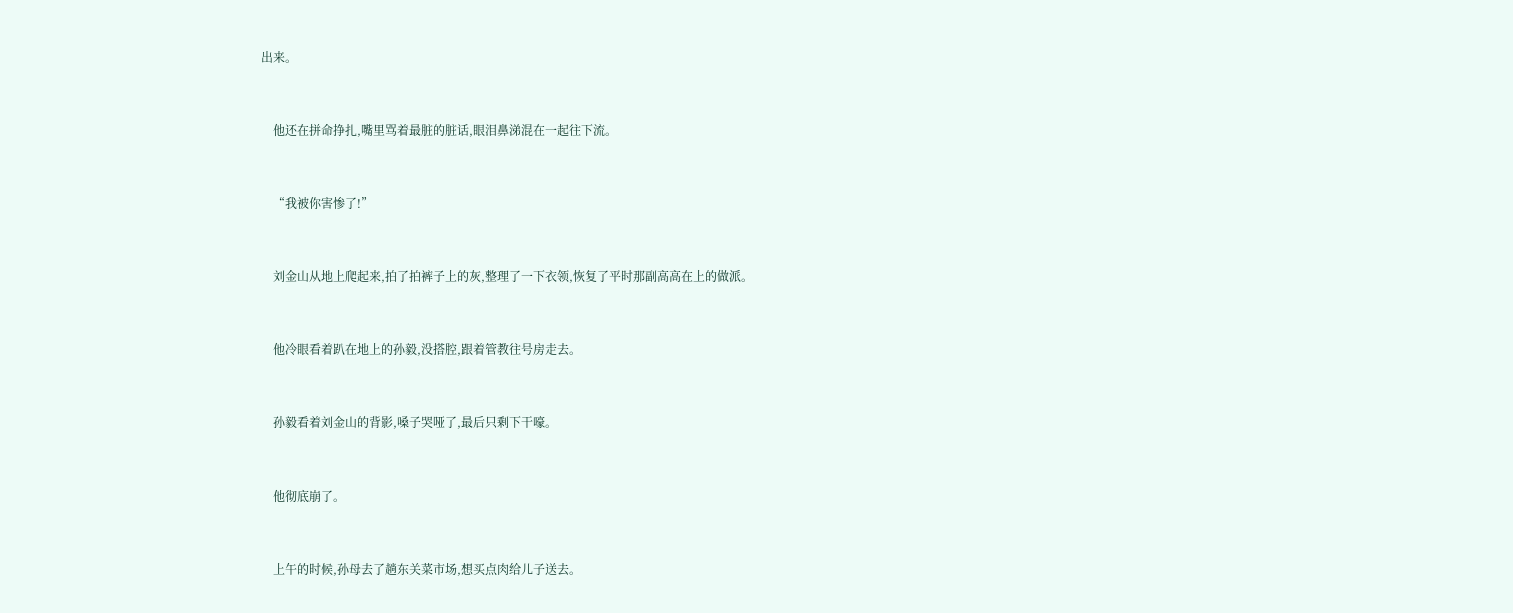出来。


    他还在拼命挣扎,嘴里骂着最脏的脏话,眼泪鼻涕混在一起往下流。


    “我被你害惨了!”


    刘金山从地上爬起来,拍了拍裤子上的灰,整理了一下衣领,恢复了平时那副高高在上的做派。


    他冷眼看着趴在地上的孙毅,没搭腔,跟着管教往号房走去。


    孙毅看着刘金山的背影,嗓子哭哑了,最后只剩下干嚎。


    他彻底崩了。


    上午的时候,孙母去了趟东关菜市场,想买点肉给儿子送去。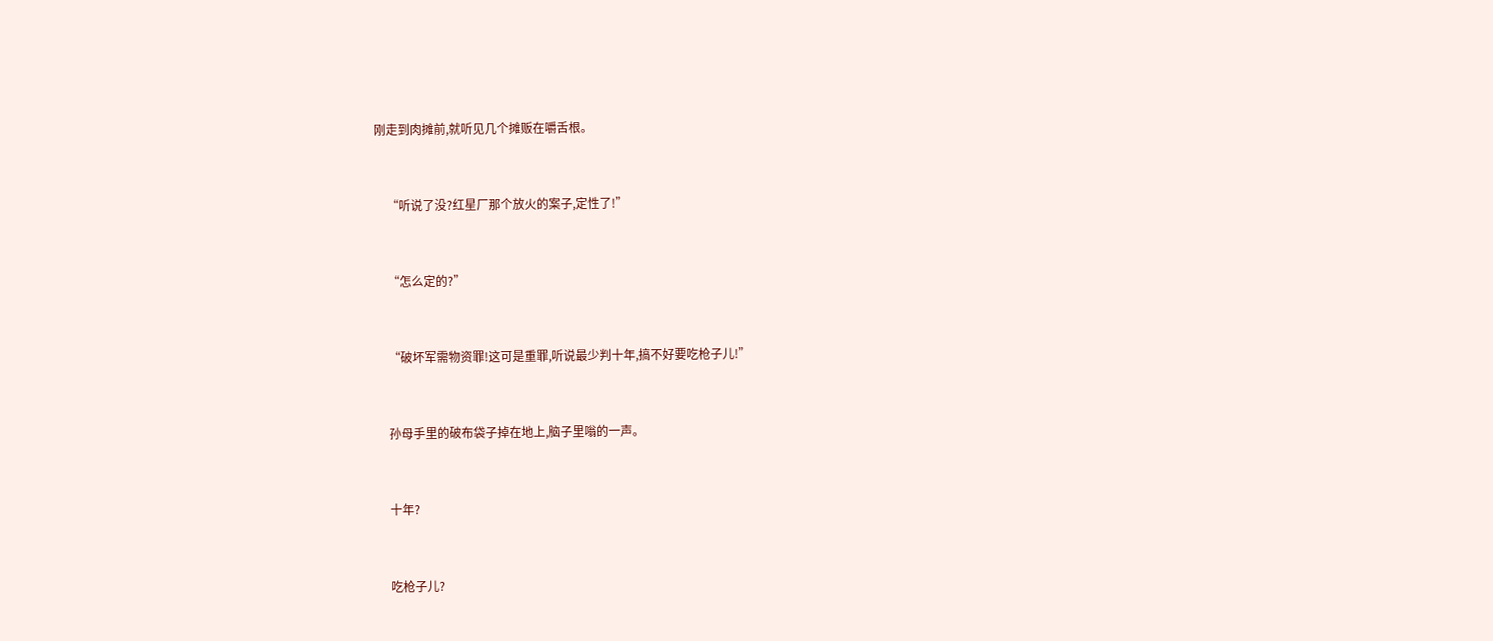刚走到肉摊前,就听见几个摊贩在嚼舌根。


    “听说了没?红星厂那个放火的案子,定性了!”


    “怎么定的?”


    “破坏军需物资罪!这可是重罪,听说最少判十年,搞不好要吃枪子儿!”


    孙母手里的破布袋子掉在地上,脑子里嗡的一声。


    十年?


    吃枪子儿?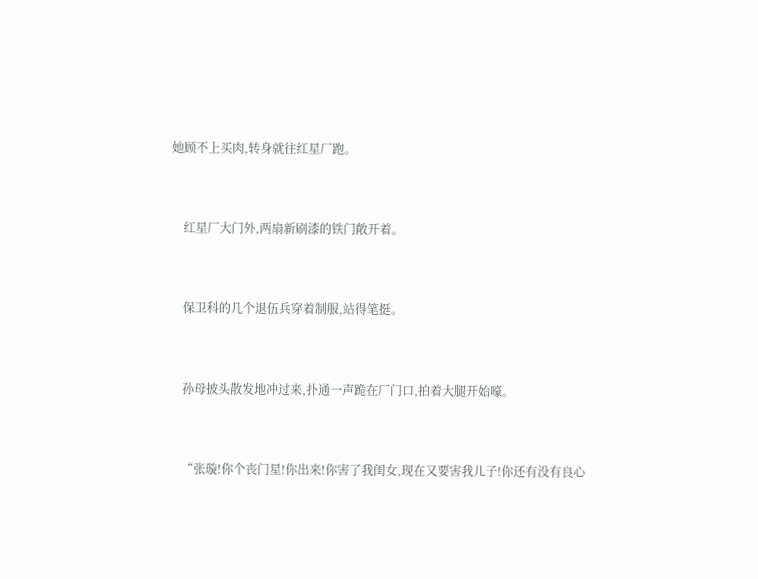她顾不上买肉,转身就往红星厂跑。


    红星厂大门外,两扇新刷漆的铁门敞开着。


    保卫科的几个退伍兵穿着制服,站得笔挺。


    孙母披头散发地冲过来,扑通一声跪在厂门口,拍着大腿开始嚎。


    “张璇!你个丧门星!你出来!你害了我闺女,现在又要害我儿子!你还有没有良心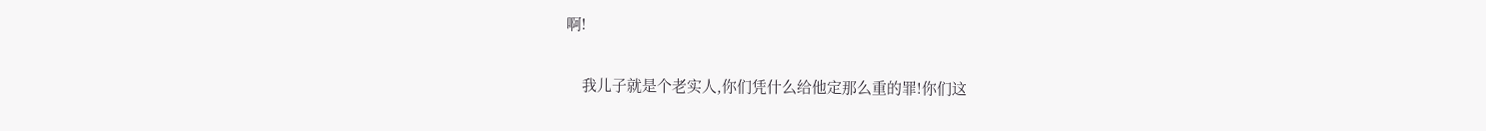啊!


    我儿子就是个老实人,你们凭什么给他定那么重的罪!你们这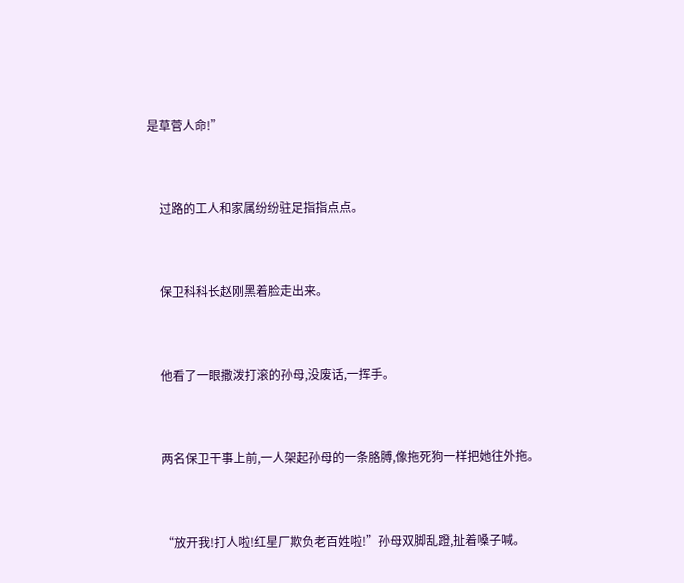是草菅人命!”


    过路的工人和家属纷纷驻足指指点点。


    保卫科科长赵刚黑着脸走出来。


    他看了一眼撒泼打滚的孙母,没废话,一挥手。


    两名保卫干事上前,一人架起孙母的一条胳膊,像拖死狗一样把她往外拖。


    “放开我!打人啦!红星厂欺负老百姓啦!”孙母双脚乱蹬,扯着嗓子喊。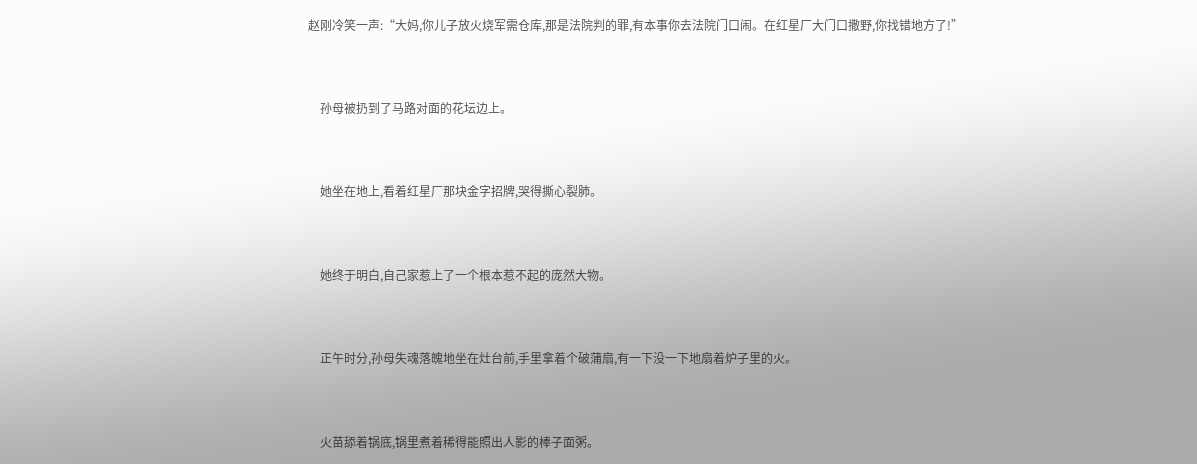赵刚冷笑一声:“大妈,你儿子放火烧军需仓库,那是法院判的罪,有本事你去法院门口闹。在红星厂大门口撒野,你找错地方了!”


    孙母被扔到了马路对面的花坛边上。


    她坐在地上,看着红星厂那块金字招牌,哭得撕心裂肺。


    她终于明白,自己家惹上了一个根本惹不起的庞然大物。


    正午时分,孙母失魂落魄地坐在灶台前,手里拿着个破蒲扇,有一下没一下地扇着炉子里的火。


    火苗舔着锅底,锅里煮着稀得能照出人影的棒子面粥。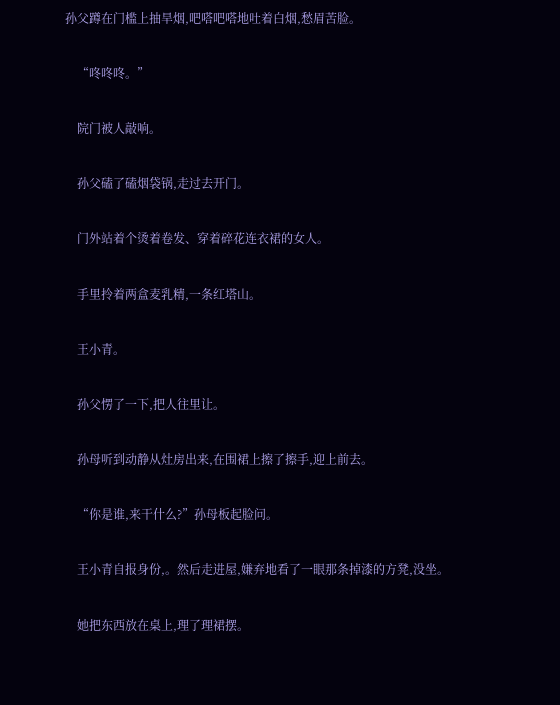孙父蹲在门槛上抽旱烟,吧嗒吧嗒地吐着白烟,愁眉苦脸。


    “咚咚咚。”


    院门被人敲响。


    孙父磕了磕烟袋锅,走过去开门。


    门外站着个烫着卷发、穿着碎花连衣裙的女人。


    手里拎着两盒麦乳精,一条红塔山。


    王小青。


    孙父愣了一下,把人往里让。


    孙母听到动静从灶房出来,在围裙上擦了擦手,迎上前去。


    “你是谁,来干什么?”孙母板起脸问。


    王小青自报身份,。然后走进屋,嫌弃地看了一眼那条掉漆的方凳,没坐。


    她把东西放在桌上,理了理裙摆。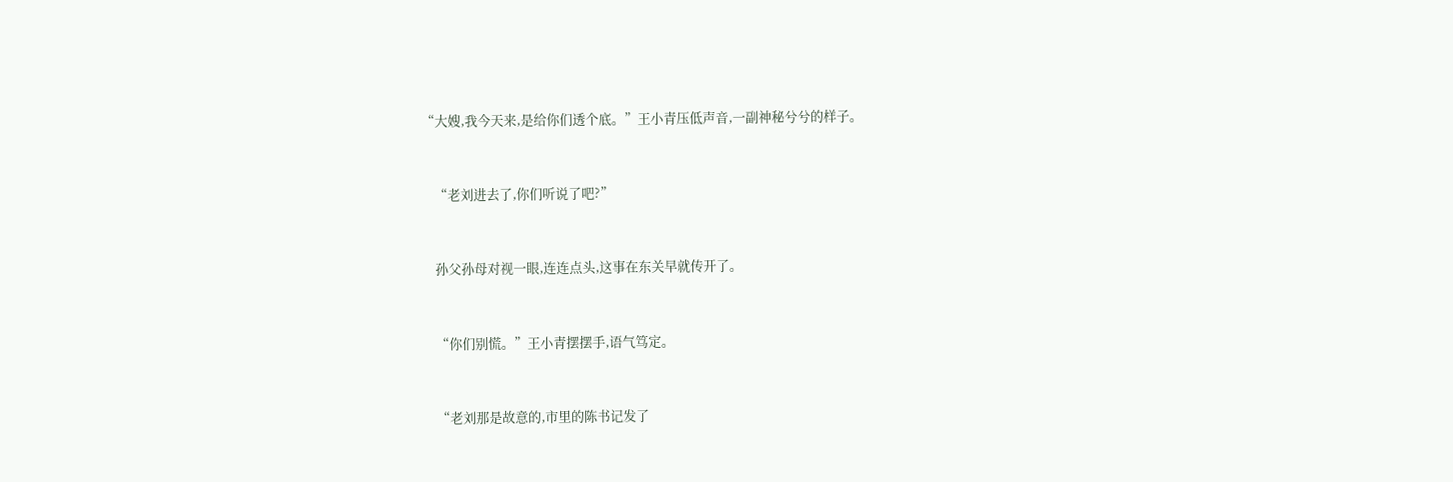“大嫂,我今天来,是给你们透个底。”王小青压低声音,一副神秘兮兮的样子。


    “老刘进去了,你们听说了吧?”


    孙父孙母对视一眼,连连点头,这事在东关早就传开了。


    “你们别慌。”王小青摆摆手,语气笃定。


    “老刘那是故意的,市里的陈书记发了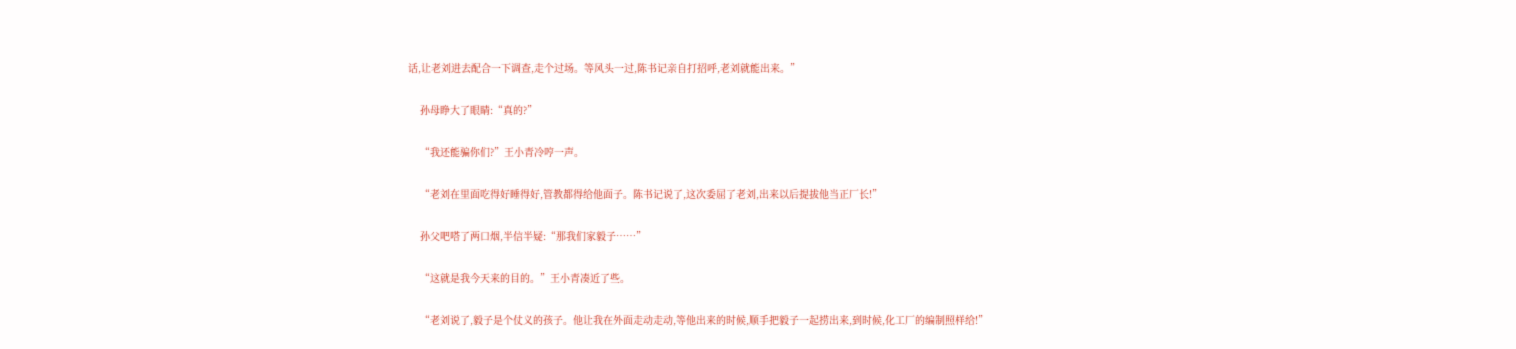话,让老刘进去配合一下调查,走个过场。等风头一过,陈书记亲自打招呼,老刘就能出来。”


    孙母睁大了眼睛:“真的?”


    “我还能骗你们?”王小青冷哼一声。


    “老刘在里面吃得好睡得好,管教都得给他面子。陈书记说了,这次委屈了老刘,出来以后提拔他当正厂长!”


    孙父吧嗒了两口烟,半信半疑:“那我们家毅子……”


    “这就是我今天来的目的。”王小青凑近了些。


    “老刘说了,毅子是个仗义的孩子。他让我在外面走动走动,等他出来的时候,顺手把毅子一起捞出来,到时候,化工厂的编制照样给!”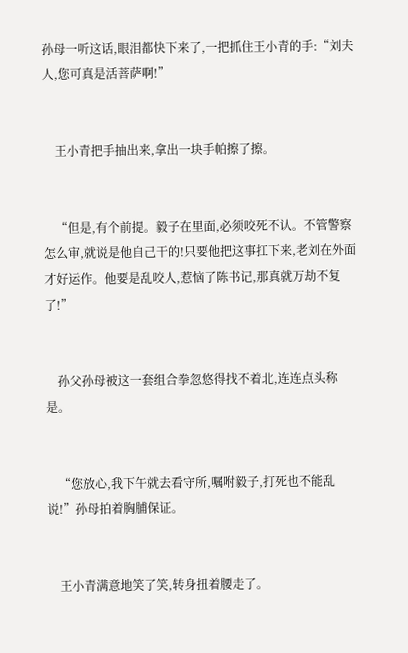孙母一听这话,眼泪都快下来了,一把抓住王小青的手:“刘夫人,您可真是活菩萨啊!”


    王小青把手抽出来,拿出一块手帕擦了擦。


    “但是,有个前提。毅子在里面,必须咬死不认。不管警察怎么审,就说是他自己干的!只要他把这事扛下来,老刘在外面才好运作。他要是乱咬人,惹恼了陈书记,那真就万劫不复了!”


    孙父孙母被这一套组合拳忽悠得找不着北,连连点头称是。


    “您放心,我下午就去看守所,嘱咐毅子,打死也不能乱说!”孙母拍着胸脯保证。


    王小青满意地笑了笑,转身扭着腰走了。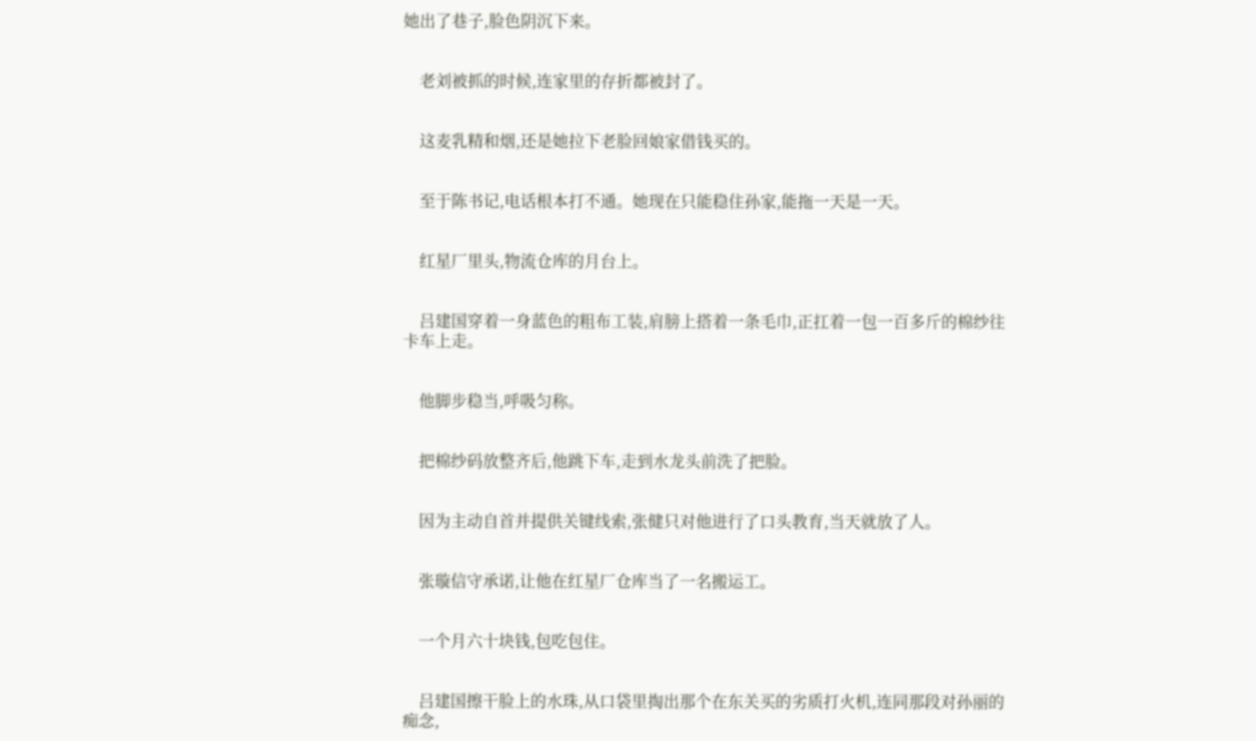她出了巷子,脸色阴沉下来。


    老刘被抓的时候,连家里的存折都被封了。


    这麦乳精和烟,还是她拉下老脸回娘家借钱买的。


    至于陈书记,电话根本打不通。她现在只能稳住孙家,能拖一天是一天。


    红星厂里头,物流仓库的月台上。


    吕建国穿着一身蓝色的粗布工装,肩膀上搭着一条毛巾,正扛着一包一百多斤的棉纱往卡车上走。


    他脚步稳当,呼吸匀称。


    把棉纱码放整齐后,他跳下车,走到水龙头前洗了把脸。


    因为主动自首并提供关键线索,张健只对他进行了口头教育,当天就放了人。


    张璇信守承诺,让他在红星厂仓库当了一名搬运工。


    一个月六十块钱,包吃包住。


    吕建国擦干脸上的水珠,从口袋里掏出那个在东关买的劣质打火机,连同那段对孙丽的痴念,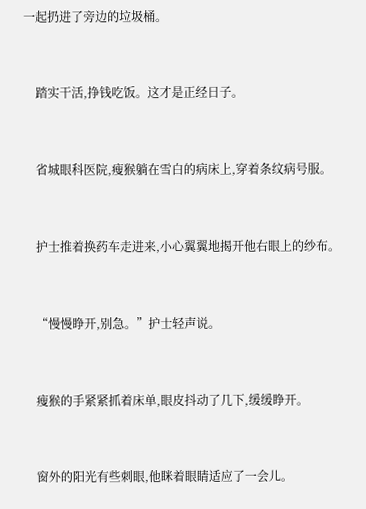一起扔进了旁边的垃圾桶。


    踏实干活,挣钱吃饭。这才是正经日子。


    省城眼科医院,瘦猴躺在雪白的病床上,穿着条纹病号服。


    护士推着换药车走进来,小心翼翼地揭开他右眼上的纱布。


    “慢慢睁开,别急。”护士轻声说。


    瘦猴的手紧紧抓着床单,眼皮抖动了几下,缓缓睁开。


    窗外的阳光有些刺眼,他眯着眼睛适应了一会儿。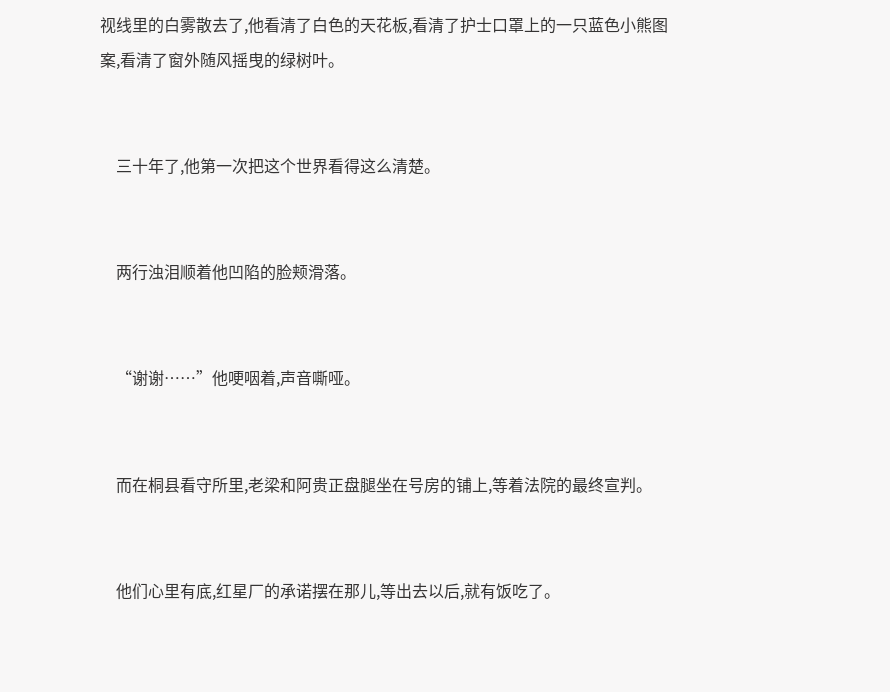视线里的白雾散去了,他看清了白色的天花板,看清了护士口罩上的一只蓝色小熊图案,看清了窗外随风摇曳的绿树叶。


    三十年了,他第一次把这个世界看得这么清楚。


    两行浊泪顺着他凹陷的脸颊滑落。


    “谢谢……”他哽咽着,声音嘶哑。


    而在桐县看守所里,老梁和阿贵正盘腿坐在号房的铺上,等着法院的最终宣判。


    他们心里有底,红星厂的承诺摆在那儿,等出去以后,就有饭吃了。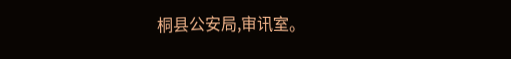桐县公安局,审讯室。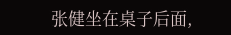张健坐在桌子后面,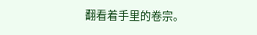翻看着手里的卷宗。